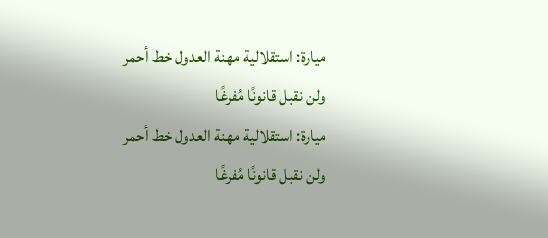ميارة: استقلالية مهنة العدول خط أحمر ولن نقبل قانونًا مُفرغًا
ميارة: استقلالية مهنة العدول خط أحمر ولن نقبل قانونًا مُفرغًا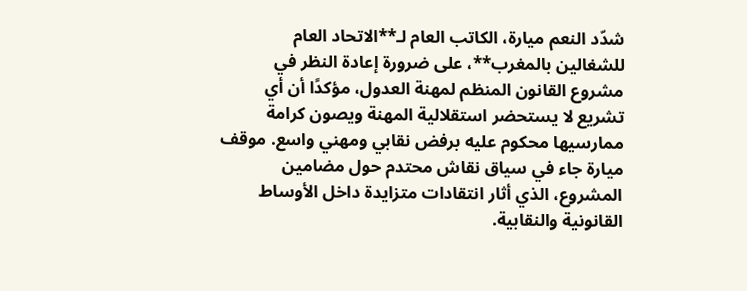شدّد النعم ميارة، الكاتب العام لـ**الاتحاد العام للشغالين بالمغرب**، على ضرورة إعادة النظر في مشروع القانون المنظم لمهنة العدول، مؤكدًا أن أي تشريع لا يستحضر استقلالية المهنة ويصون كرامة ممارسيها محكوم عليه برفض نقابي ومهني واسع. موقف ميارة جاء في سياق نقاش محتدم حول مضامين المشروع، الذي أثار انتقادات متزايدة داخل الأوساط القانونية والنقابية.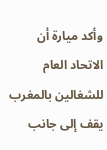وأكد ميارة أن الاتحاد العام للشغالين بالمغرب يقف إلى جانب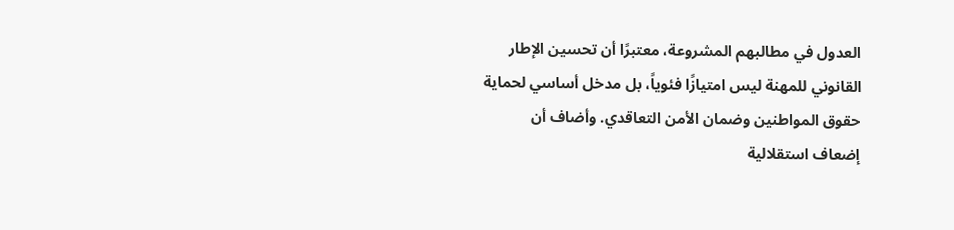العدول في مطالبهم المشروعة، معتبرًا أن تحسين الإطار القانوني للمهنة ليس امتيازًا فئوياً، بل مدخل أساسي لحماية حقوق المواطنين وضمان الأمن التعاقدي. وأضاف أن إضعاف استقلالية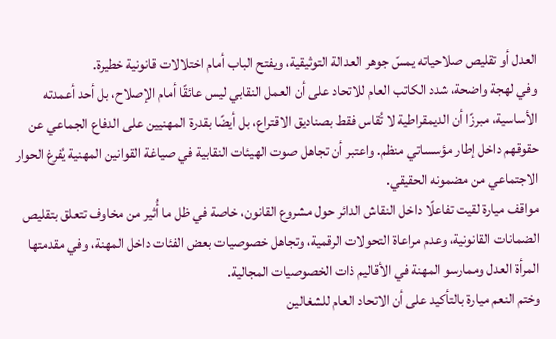العدل أو تقليص صلاحياته يمسّ جوهر العدالة التوثيقية، ويفتح الباب أمام اختلالات قانونية خطيرة.
وفي لهجة واضحة، شدد الكاتب العام للاتحاد على أن العمل النقابي ليس عائقًا أمام الإصلاح، بل أحد أعمدته الأساسية، مبرزًا أن الديمقراطية لا تُقاس فقط بصناديق الاقتراع، بل أيضًا بقدرة المهنيين على الدفاع الجماعي عن حقوقهم داخل إطار مؤسساتي منظم. واعتبر أن تجاهل صوت الهيئات النقابية في صياغة القوانين المهنية يُفرغ الحوار الاجتماعي من مضمونه الحقيقي.
مواقف ميارة لقيت تفاعلًا داخل النقاش الدائر حول مشروع القانون، خاصة في ظل ما أُثير من مخاوف تتعلق بتقليص الضمانات القانونية، وعدم مراعاة التحولات الرقمية، وتجاهل خصوصيات بعض الفئات داخل المهنة، وفي مقدمتها المرأة العدل وممارسو المهنة في الأقاليم ذات الخصوصيات المجالية.
وختم النعم ميارة بالتأكيد على أن الاتحاد العام للشغالين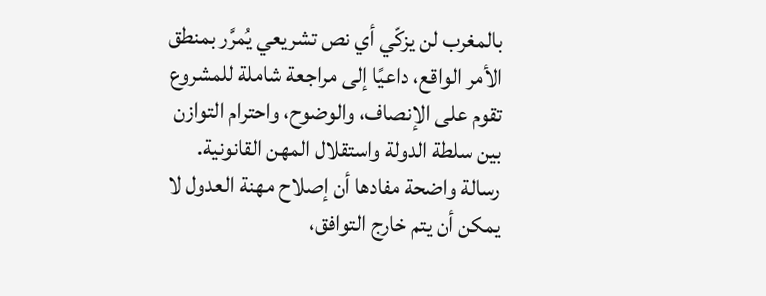بالمغرب لن يزكّي أي نص تشريعي يُمرَّر بمنطق الأمر الواقع، داعيًا إلى مراجعة شاملة للمشروع تقوم على الإنصاف، والوضوح، واحترام التوازن بين سلطة الدولة واستقلال المهن القانونية. رسالة واضحة مفادها أن إصلاح مهنة العدول لا يمكن أن يتم خارج التوافق،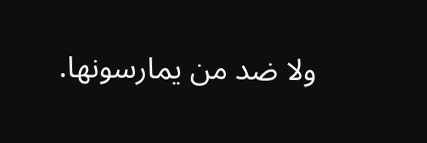ولا ضد من يمارسونها.